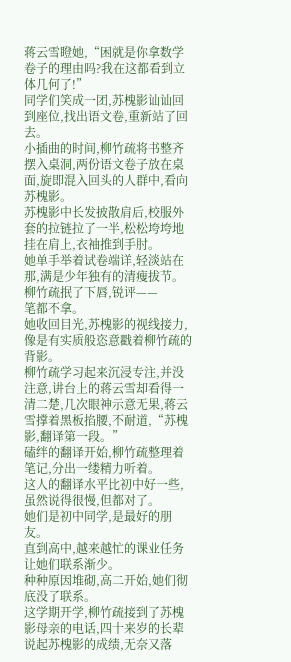蒋云雪瞪她,“困就是你拿数学卷子的理由吗?我在这都看到立体几何了!”
同学们笑成一团,苏槐影讪讪回到座位,找出语文卷,重新站了回去。
小插曲的时间,柳竹疏将书整齐摆入桌洞,两份语文卷子放在桌面,旋即混入回头的人群中,看向苏槐影。
苏槐影中长发披散肩后,校服外套的拉链拉了一半,松松垮垮地挂在肩上,衣袖推到手肘。
她单手举着试卷端详,轻淡站在那,满是少年独有的清瘦拔节。
柳竹疏抿了下唇,锐评——
笔都不拿。
她收回目光,苏槐影的视线接力,像是有实质般恣意戳着柳竹疏的背影。
柳竹疏学习起来沉浸专注,并没注意,讲台上的蒋云雪却看得一清二楚,几次眼神示意无果,蒋云雪撑着黑板掐腰,不耐道,“苏槐影,翻译第一段。”
磕绊的翻译开始,柳竹疏整理着笔记,分出一缕精力听着。
这人的翻译水平比初中好一些,虽然说得很慢,但都对了。
她们是初中同学,是最好的朋友。
直到高中,越来越忙的课业任务让她们联系渐少。
种种原因堆砌,高二开始,她们彻底没了联系。
这学期开学,柳竹疏接到了苏槐影母亲的电话,四十来岁的长辈说起苏槐影的成绩,无奈又落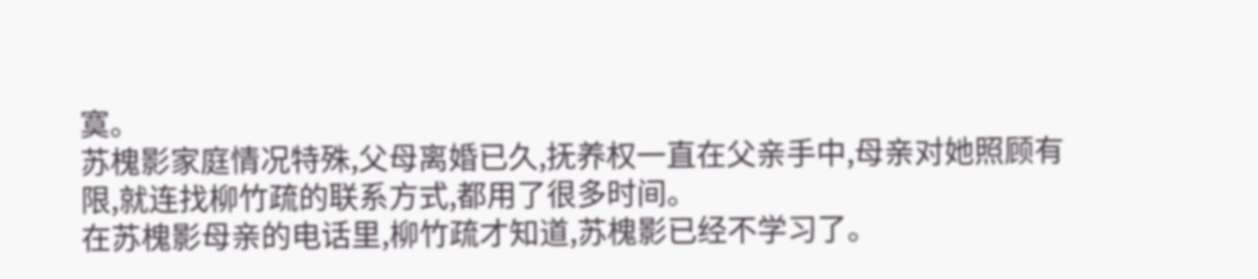寞。
苏槐影家庭情况特殊,父母离婚已久,抚养权一直在父亲手中,母亲对她照顾有限,就连找柳竹疏的联系方式,都用了很多时间。
在苏槐影母亲的电话里,柳竹疏才知道,苏槐影已经不学习了。